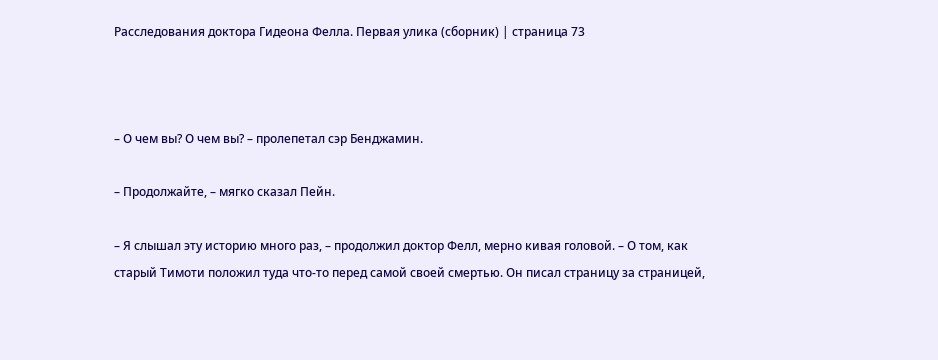Расследования доктора Гидеона Фелла. Первая улика (сборник) | страница 73



– О чем вы? О чем вы? – пролепетал сэр Бенджамин.

– Продолжайте, – мягко сказал Пейн.

– Я слышал эту историю много раз, – продолжил доктор Фелл, мерно кивая головой. – О том, как старый Тимоти положил туда что-то перед самой своей смертью. Он писал страницу за страницей,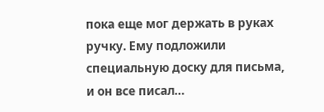пока еще мог держать в руках ручку. Ему подложили специальную доску для письма, и он все писал…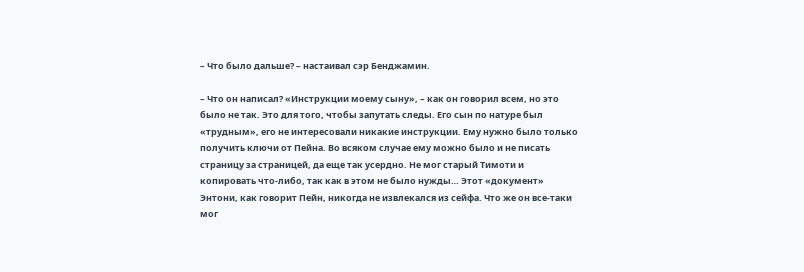– Что было дальше? – настаивал сэр Бенджамин.

– Что он написал? «Инструкции моему сыну», – как он говорил всем, но это было не так. Это для того, чтобы запутать следы. Его сын по натуре был «трудным», его не интересовали никакие инструкции. Ему нужно было только получить ключи от Пейна. Во всяком случае ему можно было и не писать страницу за страницей, да еще так усердно. Не мог старый Тимоти и копировать что-либо, так как в этом не было нужды… Этот «документ» Энтони, как говорит Пейн, никогда не извлекался из сейфа. Что же он все-таки мог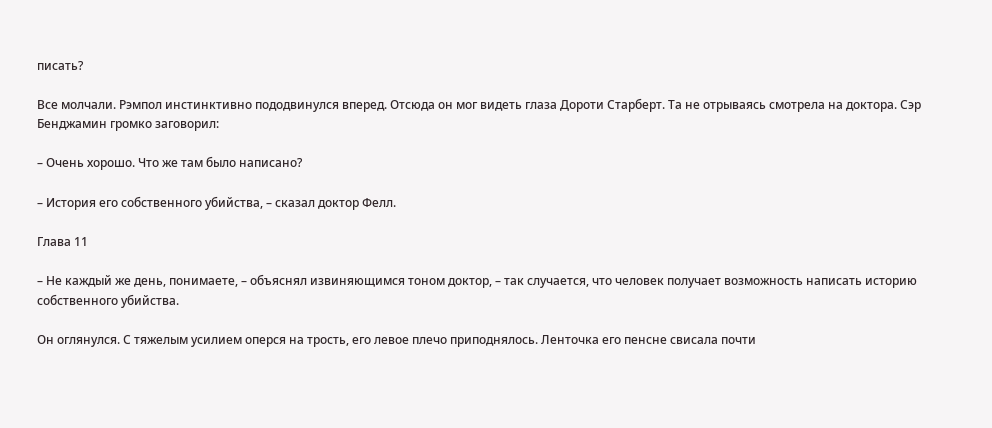писать?

Все молчали. Рэмпол инстинктивно пододвинулся вперед. Отсюда он мог видеть глаза Дороти Старберт. Та не отрываясь смотрела на доктора. Сэр Бенджамин громко заговорил:

– Очень хорошо. Что же там было написано?

– История его собственного убийства, – сказал доктор Фелл.

Глава 11

– Не каждый же день, понимаете, – объяснял извиняющимся тоном доктор, – так случается, что человек получает возможность написать историю собственного убийства.

Он оглянулся. С тяжелым усилием оперся на трость, его левое плечо приподнялось. Ленточка его пенсне свисала почти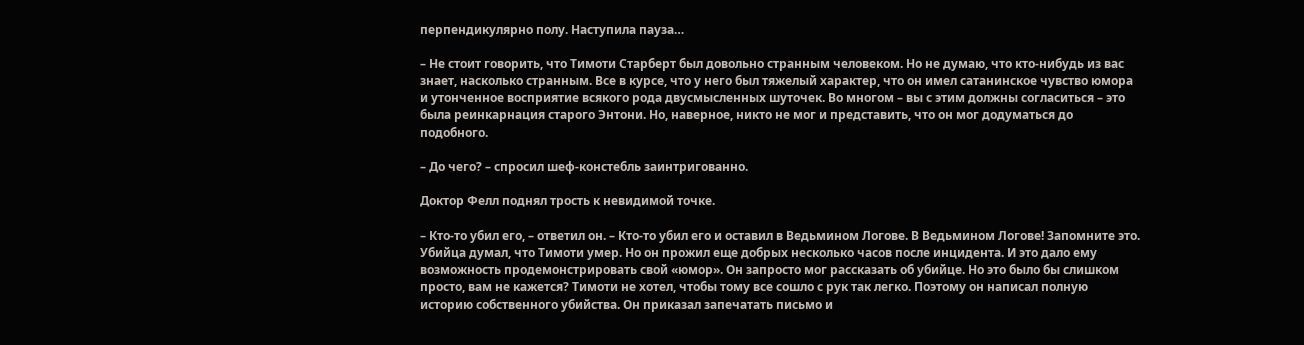перпендикулярно полу. Наступила пауза…

– Не стоит говорить, что Тимоти Старберт был довольно странным человеком. Но не думаю, что кто-нибудь из вас знает, насколько странным. Все в курсе, что у него был тяжелый характер, что он имел сатанинское чувство юмора и утонченное восприятие всякого рода двусмысленных шуточек. Во многом – вы с этим должны согласиться – это была реинкарнация старого Энтони. Но, наверное, никто не мог и представить, что он мог додуматься до подобного.

– До чего? – спросил шеф-констебль заинтригованно.

Доктор Фелл поднял трость к невидимой точке.

– Кто-то убил его, – ответил он. – Кто-то убил его и оставил в Ведьмином Логове. В Ведьмином Логове! Запомните это. Убийца думал, что Тимоти умер. Но он прожил еще добрых несколько часов после инцидента. И это дало ему возможность продемонстрировать свой «юмор». Он запросто мог рассказать об убийце. Но это было бы слишком просто, вам не кажется? Тимоти не хотел, чтобы тому все сошло с рук так легко. Поэтому он написал полную историю собственного убийства. Он приказал запечатать письмо и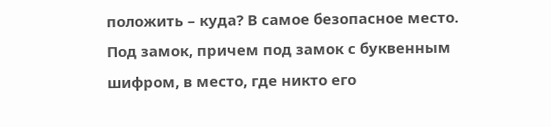положить – куда? В самое безопасное место. Под замок, причем под замок с буквенным шифром, в место, где никто его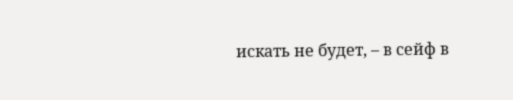искать не будет, – в сейф в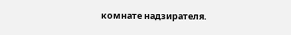комнате надзирателя.